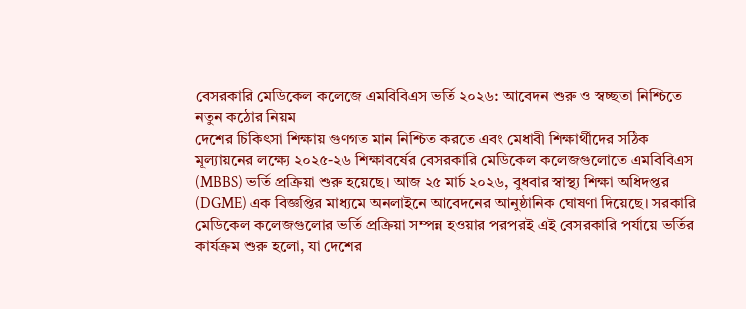বেসরকারি মেডিকেল কলেজে এমবিবিএস ভর্তি ২০২৬: আবেদন শুরু ও স্বচ্ছতা নিশ্চিতে নতুন কঠোর নিয়ম
দেশের চিকিৎসা শিক্ষায় গুণগত মান নিশ্চিত করতে এবং মেধাবী শিক্ষার্থীদের সঠিক মূল্যায়নের লক্ষ্যে ২০২৫-২৬ শিক্ষাবর্ষের বেসরকারি মেডিকেল কলেজগুলোতে এমবিবিএস (MBBS) ভর্তি প্রক্রিয়া শুরু হয়েছে। আজ ২৫ মার্চ ২০২৬, বুধবার স্বাস্থ্য শিক্ষা অধিদপ্তর (DGME) এক বিজ্ঞপ্তির মাধ্যমে অনলাইনে আবেদনের আনুষ্ঠানিক ঘোষণা দিয়েছে। সরকারি মেডিকেল কলেজগুলোর ভর্তি প্রক্রিয়া সম্পন্ন হওয়ার পরপরই এই বেসরকারি পর্যায়ে ভর্তির কার্যক্রম শুরু হলো, যা দেশের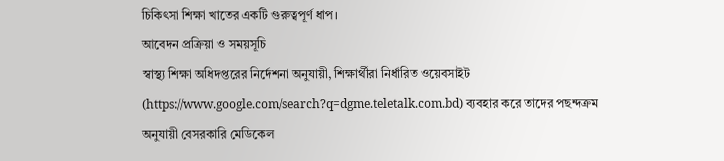চিকিৎসা শিক্ষা খাতের একটি গুরুত্বপূর্ণ ধাপ।
আবেদন প্রক্রিয়া ও সময়সূচি
স্বাস্থ্য শিক্ষা অধিদপ্তরের নির্দেশনা অনুযায়ী, শিক্ষার্থীরা নির্ধারিত ওয়েবসাইট (https://www.google.com/search?q=dgme.teletalk.com.bd) ব্যবহার করে তাদের পছন্দক্রম অনুযায়ী বেসরকারি মেডিকেল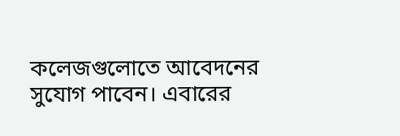কলেজগুলোতে আবেদনের সুযোগ পাবেন। এবারের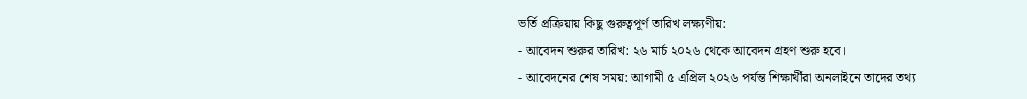ভর্তি প্রক্রিয়ায় কিছু গুরুত্বপূর্ণ তারিখ লক্ষ্যণীয়:
- আবেদন শুরুর তারিখ: ২৬ মার্চ ২০২৬ থেকে আবেদন গ্রহণ শুরু হবে।
- আবেদনের শেষ সময়: আগামী ৫ এপ্রিল ২০২৬ পর্যন্ত শিক্ষার্থীরা অনলাইনে তাদের তথ্য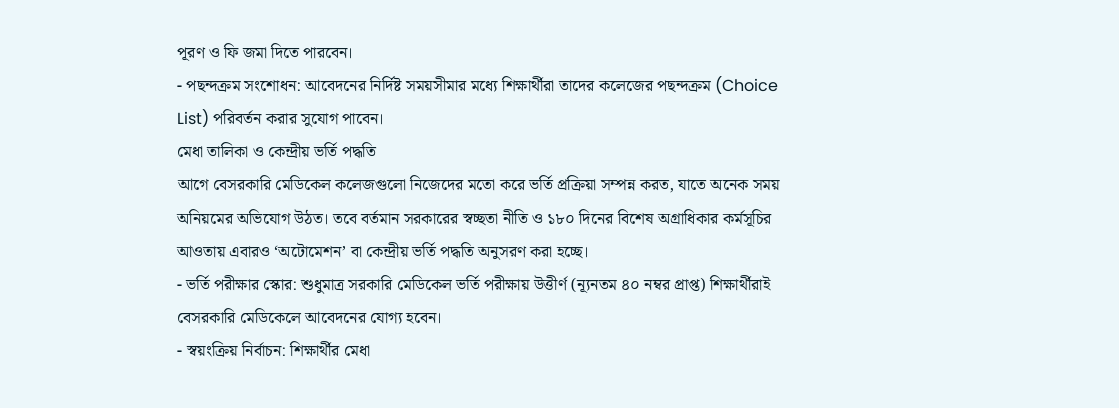পূরণ ও ফি জমা দিতে পারবেন।
- পছন্দক্রম সংশোধন: আবেদনের নির্দিষ্ট সময়সীমার মধ্যে শিক্ষার্থীরা তাদের কলেজের পছন্দক্রম (Choice List) পরিবর্তন করার সুযোগ পাবেন।
মেধা তালিকা ও কেন্দ্রীয় ভর্তি পদ্ধতি
আগে বেসরকারি মেডিকেল কলেজগুলো নিজেদের মতো করে ভর্তি প্রক্রিয়া সম্পন্ন করত, যাতে অনেক সময় অনিয়মের অভিযোগ উঠত। তবে বর্তমান সরকারের স্বচ্ছতা নীতি ও ১৮০ দিনের বিশেষ অগ্রাধিকার কর্মসূচির আওতায় এবারও ‘অটোমেশন’ বা কেন্দ্রীয় ভর্তি পদ্ধতি অনুসরণ করা হচ্ছে।
- ভর্তি পরীক্ষার স্কোর: শুধুমাত্র সরকারি মেডিকেল ভর্তি পরীক্ষায় উত্তীর্ণ (ন্যূনতম ৪০ নম্বর প্রাপ্ত) শিক্ষার্থীরাই বেসরকারি মেডিকেলে আবেদনের যোগ্য হবেন।
- স্বয়ংক্রিয় নির্বাচন: শিক্ষার্থীর মেধা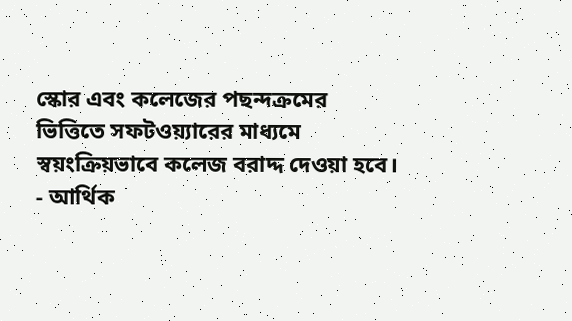স্কোর এবং কলেজের পছন্দক্রমের ভিত্তিতে সফটওয়্যারের মাধ্যমে স্বয়ংক্রিয়ভাবে কলেজ বরাদ্দ দেওয়া হবে।
- আর্থিক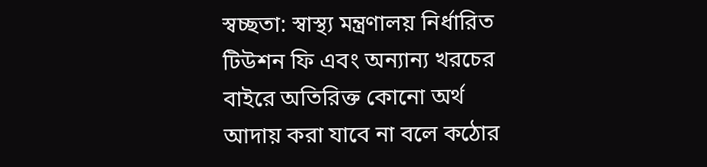স্বচ্ছতা: স্বাস্থ্য মন্ত্রণালয় নির্ধারিত টিউশন ফি এবং অন্যান্য খরচের বাইরে অতিরিক্ত কোনো অর্থ আদায় করা যাবে না বলে কঠোর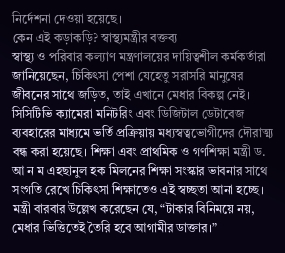নির্দেশনা দেওয়া হয়েছে।
কেন এই কড়াকড়ি? স্বাস্থ্যমন্ত্রীর বক্তব্য
স্বাস্থ্য ও পরিবার কল্যাণ মন্ত্রণালয়ের দায়িত্বশীল কর্মকর্তারা জানিয়েছেন, চিকিৎসা পেশা যেহেতু সরাসরি মানুষের জীবনের সাথে জড়িত, তাই এখানে মেধার বিকল্প নেই। সিসিটিভি ক্যামেরা মনিটরিং এবং ডিজিটাল ডেটাবেজ ব্যবহারের মাধ্যমে ভর্তি প্রক্রিয়ায় মধ্যস্বত্বভোগীদের দৌরাত্ম্য বন্ধ করা হয়েছে। শিক্ষা এবং প্রাথমিক ও গণশিক্ষা মন্ত্রী ড. আ ন ম এহছানুল হক মিলনের শিক্ষা সংস্কার ভাবনার সাথে সংগতি রেখে চিকিৎসা শিক্ষাতেও এই স্বচ্ছতা আনা হচ্ছে। মন্ত্রী বারবার উল্লেখ করেছেন যে, “টাকার বিনিময়ে নয়, মেধার ভিত্তিতেই তৈরি হবে আগামীর ডাক্তার।”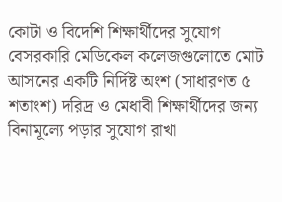কোটা ও বিদেশি শিক্ষার্থীদের সুযোগ
বেসরকারি মেডিকেল কলেজগুলোতে মোট আসনের একটি নির্দিষ্ট অংশ (সাধারণত ৫ শতাংশ) দরিদ্র ও মেধাবী শিক্ষার্থীদের জন্য বিনামূল্যে পড়ার সুযোগ রাখা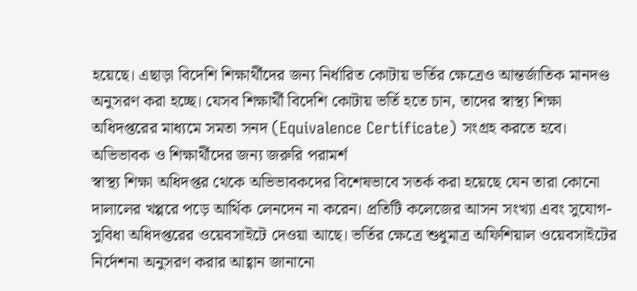হয়েছে। এছাড়া বিদেশি শিক্ষার্থীদের জন্য নির্ধারিত কোটায় ভর্তির ক্ষেত্রেও আন্তর্জাতিক মানদণ্ড অনুসরণ করা হচ্ছে। যেসব শিক্ষার্থী বিদেশি কোটায় ভর্তি হতে চান, তাদের স্বাস্থ্য শিক্ষা অধিদপ্তরের মাধ্যমে সমতা সনদ (Equivalence Certificate) সংগ্রহ করতে হবে।
অভিভাবক ও শিক্ষার্থীদের জন্য জরুরি পরামর্শ
স্বাস্থ্য শিক্ষা অধিদপ্তর থেকে অভিভাবকদের বিশেষভাবে সতর্ক করা হয়েছে যেন তারা কোনো দালালের খপ্পরে পড়ে আর্থিক লেনদেন না করেন। প্রতিটি কলেজের আসন সংখ্যা এবং সুযোগ-সুবিধা অধিদপ্তরের ওয়েবসাইটে দেওয়া আছে। ভর্তির ক্ষেত্রে শুধুমাত্র অফিশিয়াল ওয়েবসাইটের নির্দেশনা অনুসরণ করার আহ্বান জানানো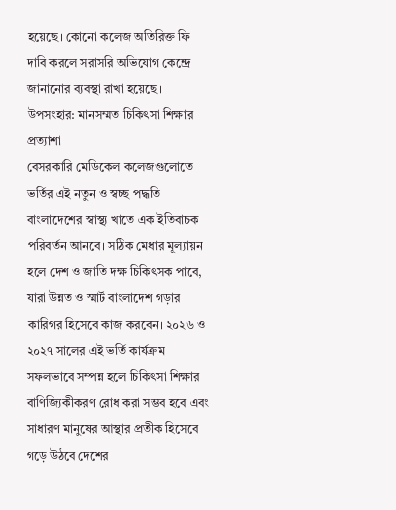হয়েছে। কোনো কলেজ অতিরিক্ত ফি দাবি করলে সরাসরি অভিযোগ কেন্দ্রে জানানোর ব্যবস্থা রাখা হয়েছে।
উপসংহার: মানসম্মত চিকিৎসা শিক্ষার প্রত্যাশা
বেসরকারি মেডিকেল কলেজগুলোতে ভর্তির এই নতুন ও স্বচ্ছ পদ্ধতি বাংলাদেশের স্বাস্থ্য খাতে এক ইতিবাচক পরিবর্তন আনবে। সঠিক মেধার মূল্যায়ন হলে দেশ ও জাতি দক্ষ চিকিৎসক পাবে, যারা উন্নত ও স্মার্ট বাংলাদেশ গড়ার কারিগর হিসেবে কাজ করবেন। ২০২৬ ও ২০২৭ সালের এই ভর্তি কার্যক্রম সফলভাবে সম্পন্ন হলে চিকিৎসা শিক্ষার বাণিজ্যিকীকরণ রোধ করা সম্ভব হবে এবং সাধারণ মানুষের আস্থার প্রতীক হিসেবে গড়ে উঠবে দেশের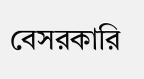বেসরকারি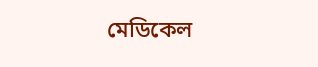মেডিকেল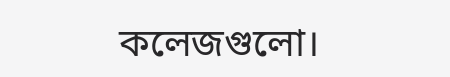কলেজগুলো।